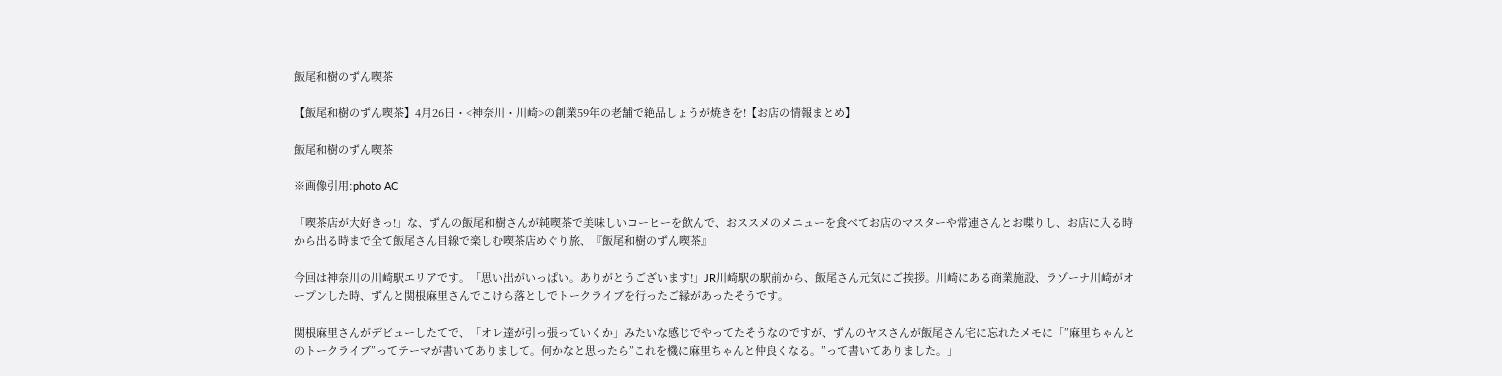飯尾和樹のずん喫茶

【飯尾和樹のずん喫茶】4月26日・<神奈川・川崎>の創業59年の老舗で絶品しょうが焼きを!【お店の情報まとめ】

飯尾和樹のずん喫茶

※画像引用:photo AC

「喫茶店が大好きっ!」な、ずんの飯尾和樹さんが純喫茶で美味しいコーヒーを飲んで、おススメのメニューを食べてお店のマスターや常連さんとお喋りし、お店に入る時から出る時まで全て飯尾さん目線で楽しむ喫茶店めぐり旅、『飯尾和樹のずん喫茶』

今回は神奈川の川崎駅エリアです。「思い出がいっぱい。ありがとうございます!」JR川崎駅の駅前から、飯尾さん元気にご挨拶。川崎にある商業施設、ラゾーナ川崎がオープンした時、ずんと関根麻里さんでこけら落としでトークライブを行ったご縁があったそうです。

関根麻里さんがデビューしたてで、「オレ達が引っ張っていくか」みたいな感じでやってたそうなのですが、ずんのヤスさんが飯尾さん宅に忘れたメモに「”麻里ちゃんとのトークライブ”ってテーマが書いてありまして。何かなと思ったら”これを機に麻里ちゃんと仲良くなる。”って書いてありました。」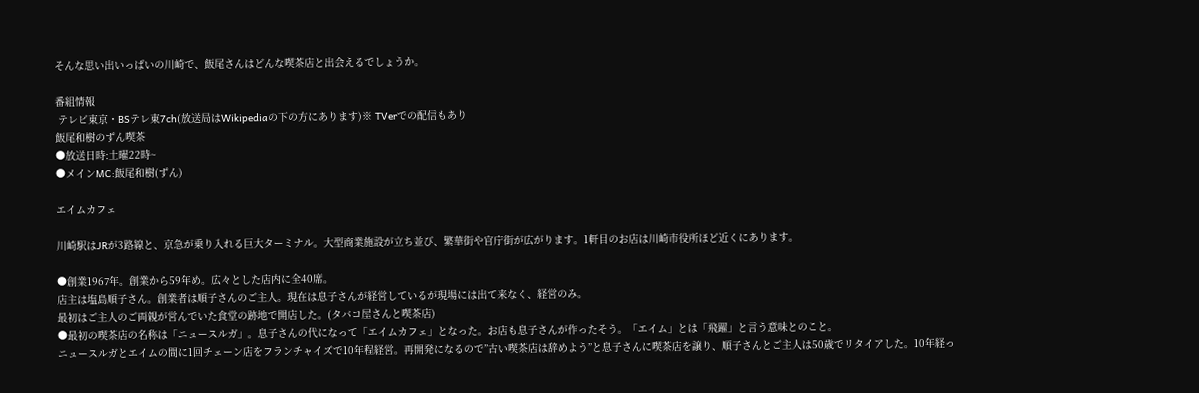そんな思い出いっぱいの川崎で、飯尾さんはどんな喫茶店と出会えるでしょうか。

番組情報
 テレビ東京・BSテレ東7ch(放送局はWikipediaの下の方にあります)※ TVerでの配信もあり
飯尾和樹のずん喫茶
●放送日時:土曜22時~
●メインMC:飯尾和樹(ずん)

エイムカフェ

川崎駅はJRが3路線と、京急が乗り入れる巨大ターミナル。大型商業施設が立ち並び、繁華街や官庁街が広がります。1軒目のお店は川崎市役所ほど近くにあります。

●創業1967年。創業から59年め。広々とした店内に全40席。
店主は塩島順子さん。創業者は順子さんのご主人。現在は息子さんが経営しているが現場には出て来なく、経営のみ。
最初はご主人のご両親が営んでいた食堂の跡地で開店した。(タバコ屋さんと喫茶店)
●最初の喫茶店の名称は「ニュースルガ」。息子さんの代になって「エイムカフェ」となった。お店も息子さんが作ったそう。「エイム」とは「飛躍」と言う意味とのこと。
ニュースルガとエイムの間に1回チェーン店をフランチャイズで10年程経営。再開発になるので”古い喫茶店は辞めよう”と息子さんに喫茶店を譲り、順子さんとご主人は50歳でリタイアした。10年経っ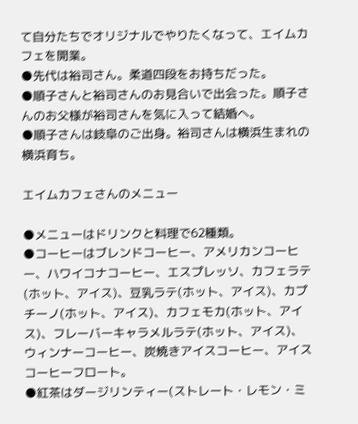て自分たちでオリジナルでやりたくなって、エイムカフェを開業。
●先代は裕司さん。柔道四段をお持ちだった。
●順子さんと裕司さんのお見合いで出会った。順子さんのお父様が裕司さんを気に入って結婚へ。
●順子さんは岐阜のご出身。裕司さんは横浜生まれの横浜育ち。

エイムカフェさんのメニュー

●メニューはドリンクと料理で62種類。
●コーヒーはブレンドコーヒー、アメリカンコーヒー、ハワイコナコーヒー、エスプレッソ、カフェラテ(ホット、アイス)、豆乳ラテ(ホット、アイス)、カプチーノ(ホット、アイス)、カフェモカ(ホット、アイス)、フレーバーキャラメルラテ(ホット、アイス)、ウィンナーコーヒー、炭焼きアイスコーヒー、アイスコーヒーフロート。
●紅茶はダージリンティー(ストレート・レモン・ミ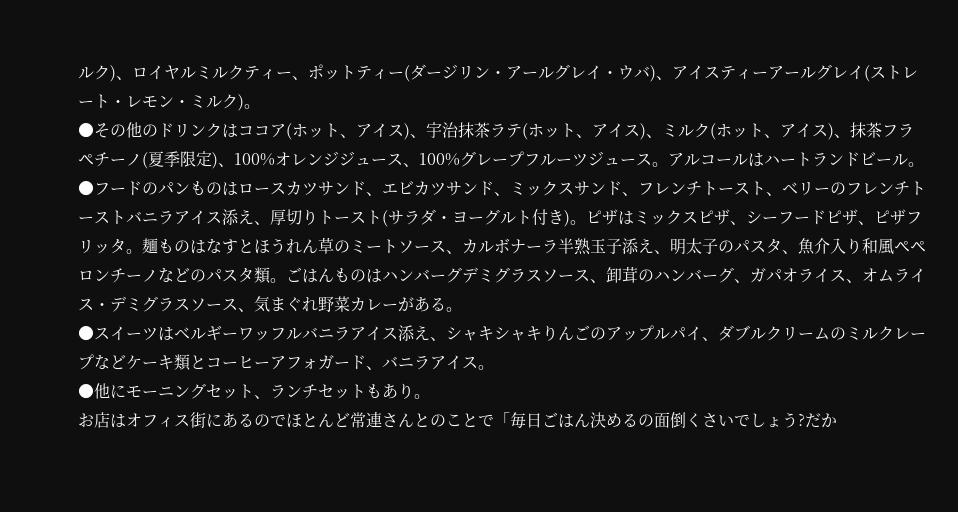ルク)、ロイヤルミルクティー、ポットティー(ダージリン・アールグレイ・ウバ)、アイスティーアールグレイ(ストレート・レモン・ミルク)。
●その他のドリンクはココア(ホット、アイス)、宇治抹茶ラテ(ホット、アイス)、ミルク(ホット、アイス)、抹茶フラペチーノ(夏季限定)、100%オレンジジュース、100%グレープフルーツジュース。アルコールはハートランドビール。
●フードのパンものはロースカツサンド、エビカツサンド、ミックスサンド、フレンチトースト、ベリーのフレンチトーストバニラアイス添え、厚切りトースト(サラダ・ヨーグルト付き)。ピザはミックスピザ、シーフードピザ、ピザフリッタ。麺ものはなすとほうれん草のミートソース、カルボナーラ半熟玉子添え、明太子のパスタ、魚介入り和風ペペロンチーノなどのパスタ類。ごはんものはハンバーグデミグラスソース、卸茸のハンバーグ、ガパオライス、オムライス・デミグラスソース、気まぐれ野菜カレーがある。
●スイーツはベルギーワッフルバニラアイス添え、シャキシャキりんごのアップルパイ、ダブルクリームのミルクレープなどケーキ類とコーヒーアフォガード、バニラアイス。
●他にモーニングセット、ランチセットもあり。
お店はオフィス街にあるのでほとんど常連さんとのことで「毎日ごはん決めるの面倒くさいでしょう?だか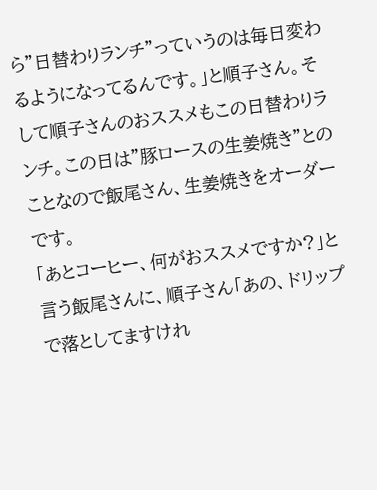ら”日替わりランチ”っていうのは毎日変わるようになってるんです。」と順子さん。そして順子さんのおススメもこの日替わりランチ。この日は”豚ロースの生姜焼き”とのことなので飯尾さん、生姜焼きをオーダーです。
「あとコーヒー、何がおススメですか?」と言う飯尾さんに、順子さん「あの、ドリップで落としてますけれ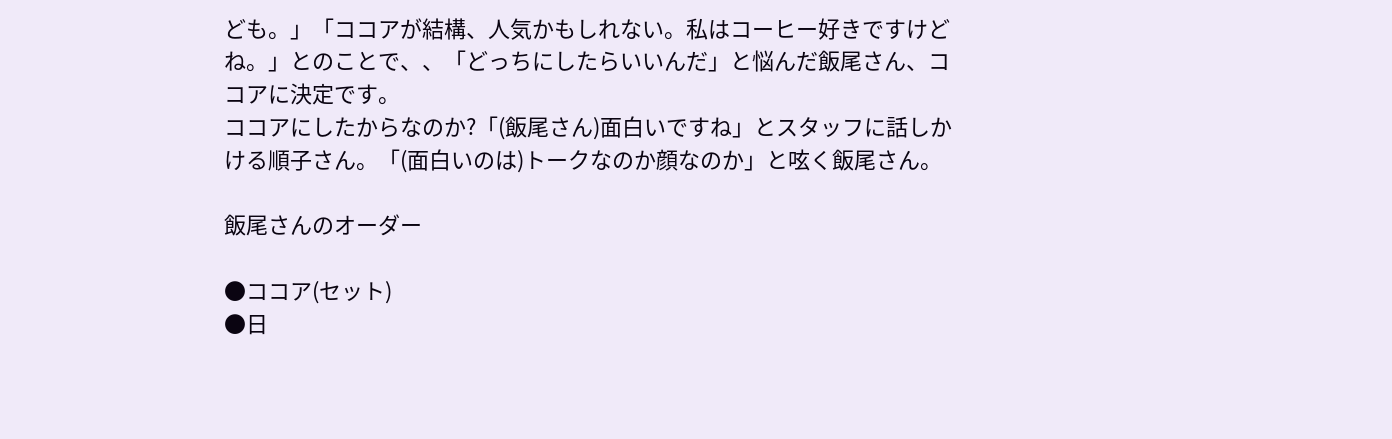ども。」「ココアが結構、人気かもしれない。私はコーヒー好きですけどね。」とのことで、、「どっちにしたらいいんだ」と悩んだ飯尾さん、ココアに決定です。
ココアにしたからなのか?「(飯尾さん)面白いですね」とスタッフに話しかける順子さん。「(面白いのは)トークなのか顔なのか」と呟く飯尾さん。

飯尾さんのオーダー

●ココア(セット)
●日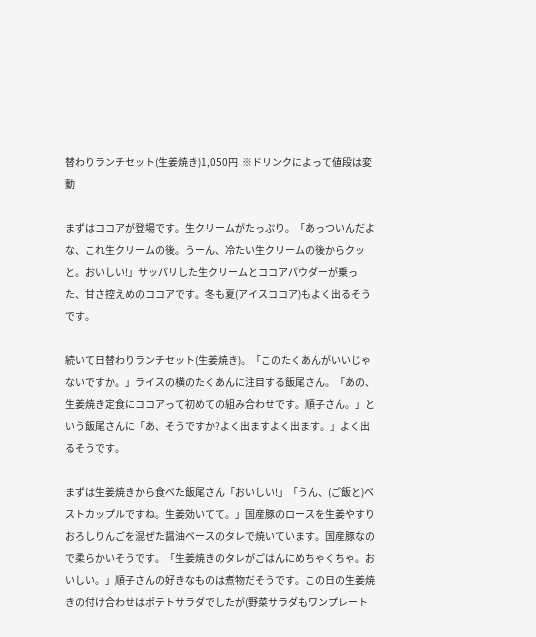替わりランチセット(生姜焼き)1,050円  ※ドリンクによって値段は変動

まずはココアが登場です。生クリームがたっぷり。「あっついんだよな、これ生クリームの後。うーん、冷たい生クリームの後からクッと。おいしい!」サッパリした生クリームとココアパウダーが乗った、甘さ控えめのココアです。冬も夏(アイスココア)もよく出るそうです。

続いて日替わりランチセット(生姜焼き)。「このたくあんがいいじゃないですか。」ライスの横のたくあんに注目する飯尾さん。「あの、生姜焼き定食にココアって初めての組み合わせです。順子さん。」という飯尾さんに「あ、そうですか?よく出ますよく出ます。」よく出るそうです。

まずは生姜焼きから食べた飯尾さん「おいしい!」「うん、(ご飯と)ベストカップルですね。生姜効いてて。」国産豚のロースを生姜やすりおろしりんごを混ぜた醤油ベースのタレで焼いています。国産豚なので柔らかいそうです。「生姜焼きのタレがごはんにめちゃくちゃ。おいしい。」順子さんの好きなものは煮物だそうです。この日の生姜焼きの付け合わせはポテトサラダでしたが(野菜サラダもワンプレート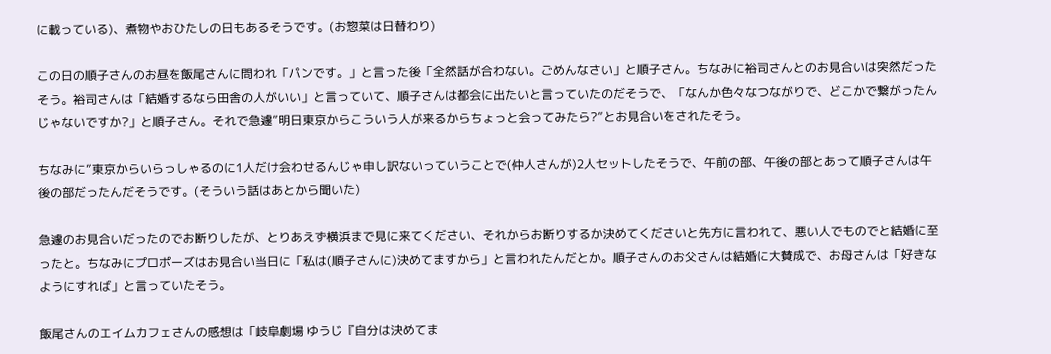に載っている)、煮物やおひたしの日もあるそうです。(お惣菜は日替わり)

この日の順子さんのお昼を飯尾さんに問われ「パンです。」と言った後「全然話が合わない。ごめんなさい」と順子さん。ちなみに裕司さんとのお見合いは突然だったそう。裕司さんは「結婚するなら田舎の人がいい」と言っていて、順子さんは都会に出たいと言っていたのだそうで、「なんか色々なつながりで、どこかで繋がったんじゃないですか?」と順子さん。それで急遽”明日東京からこういう人が来るからちょっと会ってみたら?”とお見合いをされたそう。

ちなみに”東京からいらっしゃるのに1人だけ会わせるんじゃ申し訳ないっていうことで(仲人さんが)2人セットしたそうで、午前の部、午後の部とあって順子さんは午後の部だったんだそうです。(そういう話はあとから聞いた)

急遽のお見合いだったのでお断りしたが、とりあえず横浜まで見に来てください、それからお断りするか決めてくださいと先方に言われて、悪い人でものでと結婚に至ったと。ちなみにプロポーズはお見合い当日に「私は(順子さんに)決めてますから」と言われたんだとか。順子さんのお父さんは結婚に大賛成で、お母さんは「好きなようにすれば」と言っていたそう。

飯尾さんのエイムカフェさんの感想は「岐阜劇場 ゆうじ『自分は決めてま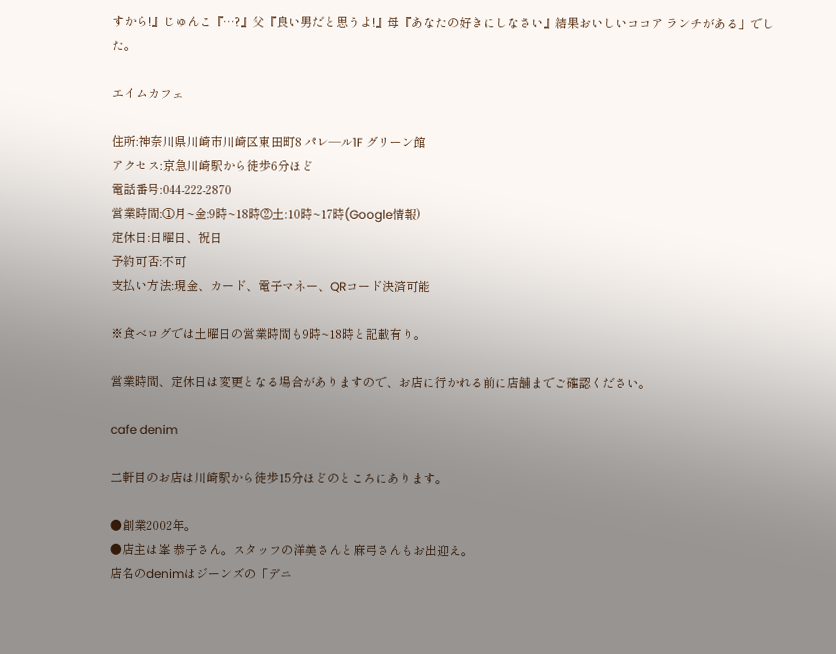すから!』じゅんこ『…?』父『良い男だと思うよ!』母『あなたの好きにしなさい』結果おいしいココア ランチがある」でした。

エイムカフェ

住所:神奈川県川崎市川崎区東田町8 パレ―ル1F グリーン館
アクセス:京急川崎駅から徒歩6分ほど
電話番号:044-222-2870
営業時間:①月~金:9時~18時②土:10時~17時(Google情報)
定休日:日曜日、祝日
予約可否:不可
支払い方法:現金、カード、電子マネー、QRコード決済可能

※食べログでは土曜日の営業時間も9時~18時と記載有り。

営業時間、定休日は変更となる場合がありますので、お店に行かれる前に店舗までご確認ください。

cafe denim

二軒目のお店は川崎駅から徒歩15分ほどのところにあります。

●創業2002年。
●店主は峯 恭子さん。スタッフの洋美さんと麻弓さんもお出迎え。
店名のdenimはジーンズの「デニ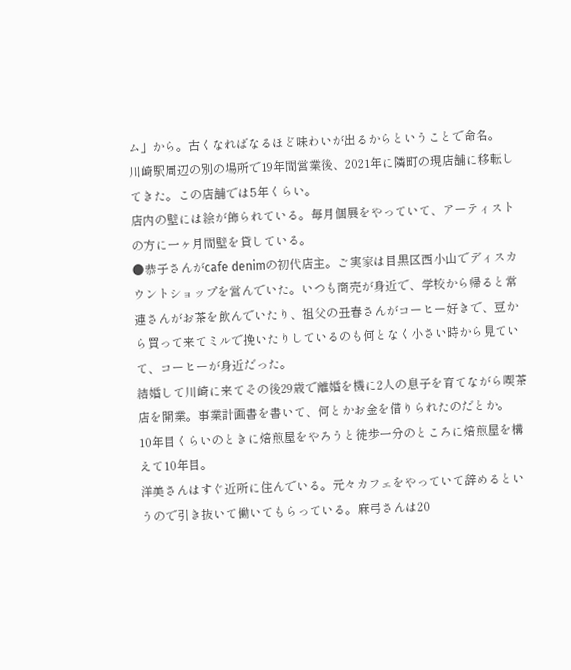ム」から。古くなればなるほど味わいが出るからということで命名。
川崎駅周辺の別の場所で19年間営業後、2021年に隣町の現店舗に移転してきた。この店舗では5年くらい。
店内の壁には絵が飾られている。毎月個展をやっていて、アーティストの方に一ヶ月間壁を貸している。
●恭子さんがcafe denimの初代店主。ご実家は目黒区西小山でディスカウントショップを営んでいた。いつも商売が身近で、学校から帰ると常連さんがお茶を飲んでいたり、祖父の丑春さんがコーヒー好きで、豆から買って来てミルで挽いたりしているのも何となく小さい時から見ていて、コーヒーが身近だった。
結婚して川崎に来てその後29歳で離婚を機に2人の息子を育てながら喫茶店を開業。事業計画書を書いて、何とかお金を借りられたのだとか。
10年目くらいのときに焙煎屋をやろうと徒歩一分のところに焙煎屋を構えて10年目。
洋美さんはすぐ近所に住んでいる。元々カフェをやっていて辞めるというので引き抜いて働いてもらっている。麻弓さんは20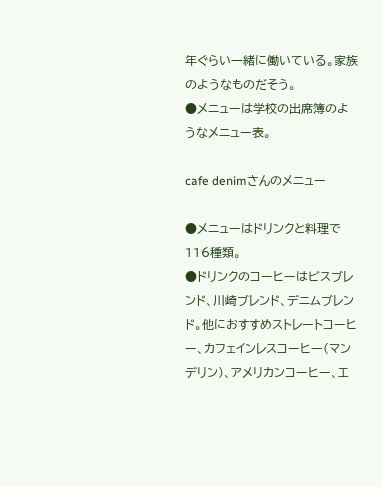年ぐらい一緒に働いている。家族のようなものだそう。
●メニューは学校の出席簿のようなメニュー表。

cafe denimさんのメニュー

●メニューはドリンクと料理で116種類。
●ドリンクのコーヒーはビスブレンド、川崎ブレンド、デニムブレンド。他におすすめストレートコーヒー、カフェインレスコーヒー(マンデリン)、アメリカンコーヒー、エ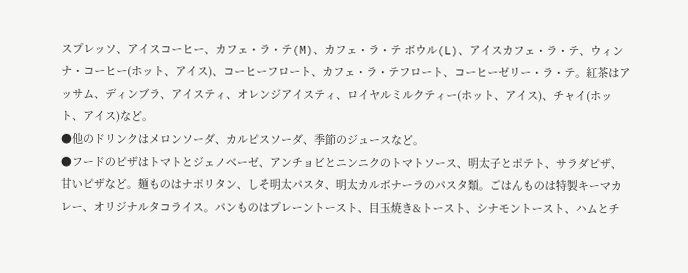スプレッソ、アイスコーヒー、カフェ・ラ・テ(M)、カフェ・ラ・テ ボウル(L)、アイスカフェ・ラ・テ、ウィンナ・コーヒー(ホット、アイス)、コーヒーフロート、カフェ・ラ・テフロート、コーヒーゼリー・ラ・テ。紅茶はアッサム、ディンブラ、アイスティ、オレンジアイスティ、ロイヤルミルクティー(ホット、アイス)、チャイ(ホット、アイス)など。
●他のドリンクはメロンソーダ、カルピスソーダ、季節のジュースなど。
●フードのピザはトマトとジェノベーゼ、アンチョビとニンニクのトマトソース、明太子とポテト、サラダピザ、甘いピザなど。麺ものはナポリタン、しそ明太パスタ、明太カルボナーラのパスタ類。ごはんものは特製キーマカレー、オリジナルタコライス。パンものはプレーントースト、目玉焼き&トースト、シナモントースト、ハムとチ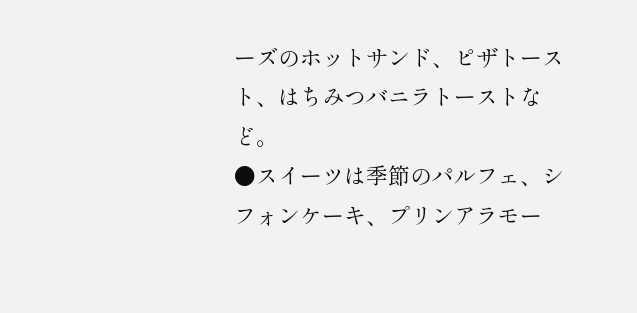ーズのホットサンド、ピザトースト、はちみつバニラトーストなど。
●スイーツは季節のパルフェ、シフォンケーキ、プリンアラモー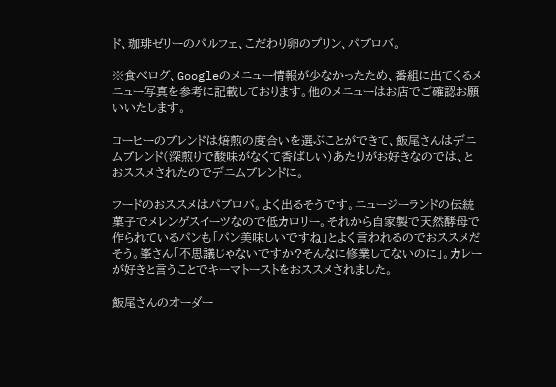ド、珈琲ゼリーのパルフェ、こだわり卵のプリン、パブロバ。

※食べログ、Googleのメニュー情報が少なかったため、番組に出てくるメニュー写真を参考に記載しております。他のメニューはお店でご確認お願いいたします。

コーヒーのブレンドは焙煎の度合いを選ぶことができて、飯尾さんはデニムブレンド(深煎りで酸味がなくて香ばしい)あたりがお好きなのでは、とおススメされたのでデニムブレンドに。

フードのおススメはパブロバ。よく出るそうです。ニュージーランドの伝統菓子でメレンゲスイーツなので低カロリー。それから自家製で天然酵母で作られているパンも「パン美味しいですね」とよく言われるのでおススメだそう。峯さん「不思議じゃないですか?そんなに修業してないのに」。カレーが好きと言うことでキーマトーストをおススメされました。

飯尾さんのオーダー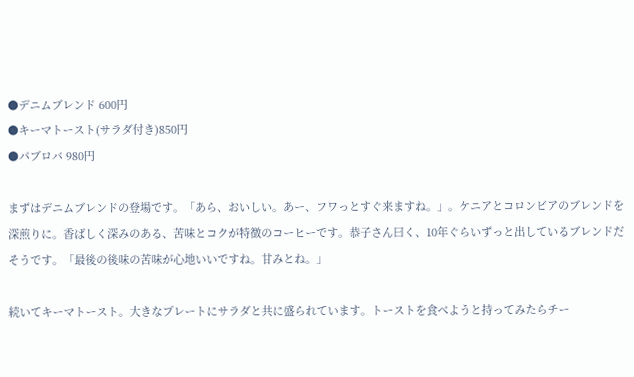●デニムブレンド 600円
●キーマトースト(サラダ付き)850円
●パブロバ 980円

まずはデニムブレンドの登場です。「あら、おいしい。あー、フワっとすぐ来ますね。」。ケニアとコロンビアのブレンドを深煎りに。香ばしく深みのある、苦味とコクが特徴のコーヒーです。恭子さん曰く、10年ぐらいずっと出しているブレンドだそうです。「最後の後味の苦味が心地いいですね。甘みとね。」

続いてキーマトースト。大きなプレートにサラダと共に盛られています。トーストを食べようと持ってみたらチー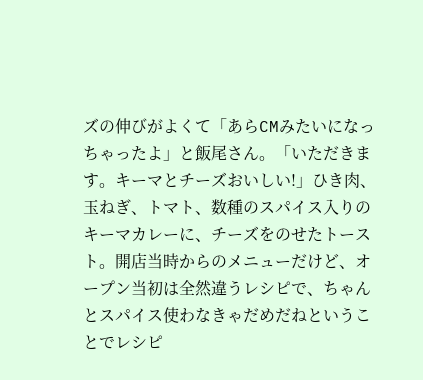ズの伸びがよくて「あらCMみたいになっちゃったよ」と飯尾さん。「いただきます。キーマとチーズおいしい!」ひき肉、玉ねぎ、トマト、数種のスパイス入りのキーマカレーに、チーズをのせたトースト。開店当時からのメニューだけど、オープン当初は全然違うレシピで、ちゃんとスパイス使わなきゃだめだねということでレシピ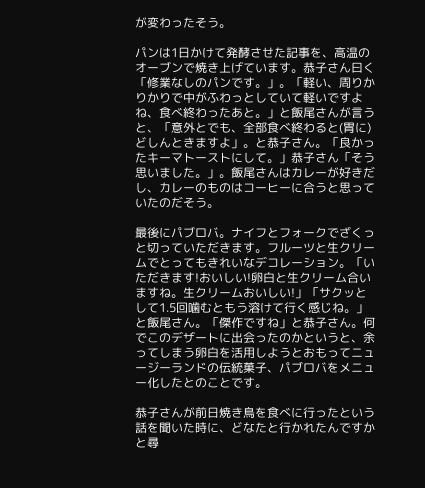が変わったそう。

パンは1日かけて発酵させた記事を、高温のオーブンで焼き上げています。恭子さん曰く「修業なしのパンです。」。「軽い、周りかりかりで中がふわっとしていて軽いですよね、食べ終わったあと。」と飯尾さんが言うと、「意外とでも、全部食べ終わると(胃に)どしんときますよ」。と恭子さん。「良かったキーマトーストにして。」恭子さん「そう思いました。」。飯尾さんはカレーが好きだし、カレーのものはコーヒーに合うと思っていたのだそう。

最後にパブロバ。ナイフとフォークでざくっと切っていただきます。フルーツと生クリームでとってもきれいなデコレーション。「いただきます!おいしい!卵白と生クリーム合いますね。生クリームおいしい!」「サクッとして1.5回噛むともう溶けて行く感じね。」と飯尾さん。「傑作ですね」と恭子さん。何でこのデザートに出会ったのかというと、余ってしまう卵白を活用しようとおもってニュージーランドの伝統菓子、パブロバをメニュー化したとのことです。

恭子さんが前日焼き鳥を食べに行ったという話を聞いた時に、どなたと行かれたんですかと尋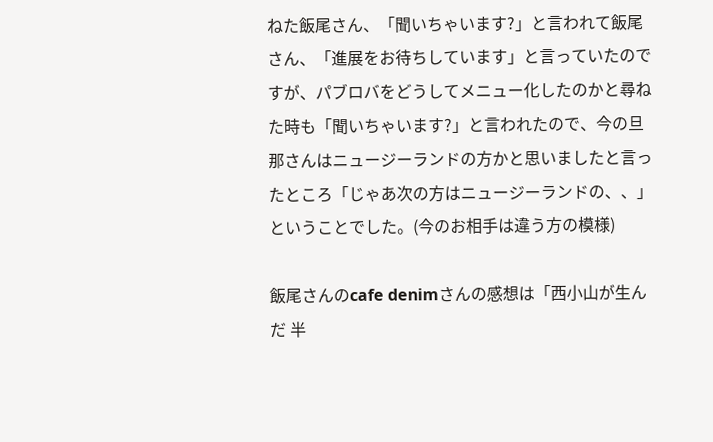ねた飯尾さん、「聞いちゃいます?」と言われて飯尾さん、「進展をお待ちしています」と言っていたのですが、パブロバをどうしてメニュー化したのかと尋ねた時も「聞いちゃいます?」と言われたので、今の旦那さんはニュージーランドの方かと思いましたと言ったところ「じゃあ次の方はニュージーランドの、、」ということでした。(今のお相手は違う方の模様)

飯尾さんのcafe denimさんの感想は「西小山が生んだ 半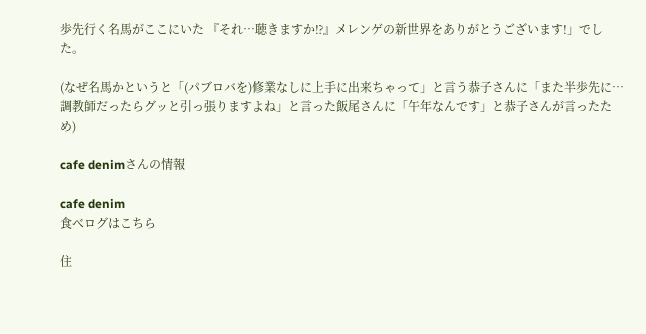歩先行く名馬がここにいた 『それ…聴きますか⁉』メレンゲの新世界をありがとうございます!」でした。

(なぜ名馬かというと「(パブロバを)修業なしに上手に出来ちゃって」と言う恭子さんに「また半歩先に…調教師だったらグッと引っ張りますよね」と言った飯尾さんに「午年なんです」と恭子さんが言ったため)

cafe denimさんの情報

cafe denim
食べログはこちら

住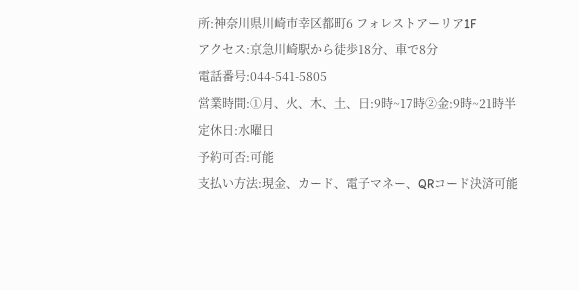所:神奈川県川崎市幸区都町6 フォレストアーリア1F
アクセス:京急川崎駅から徒歩18分、車で8分
電話番号:044-541-5805
営業時間:①月、火、木、土、日:9時~17時②金:9時~21時半
定休日:水曜日
予約可否:可能
支払い方法:現金、カード、電子マネー、QRコード決済可能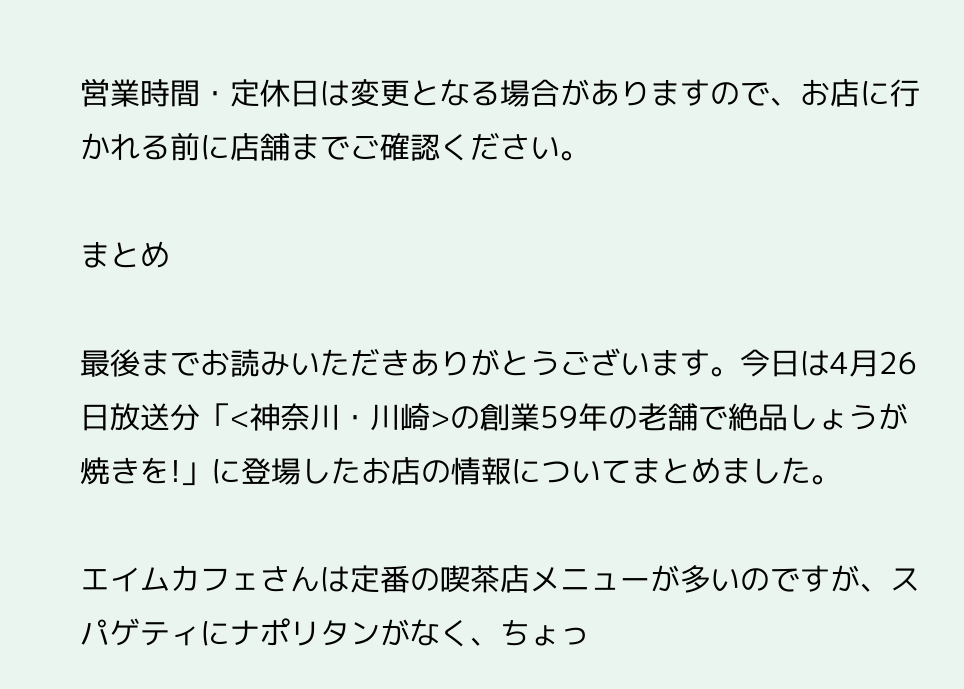営業時間・定休日は変更となる場合がありますので、お店に行かれる前に店舗までご確認ください。

まとめ

最後までお読みいただきありがとうございます。今日は4月26日放送分「<神奈川・川崎>の創業59年の老舗で絶品しょうが焼きを!」に登場したお店の情報についてまとめました。

エイムカフェさんは定番の喫茶店メニューが多いのですが、スパゲティにナポリタンがなく、ちょっ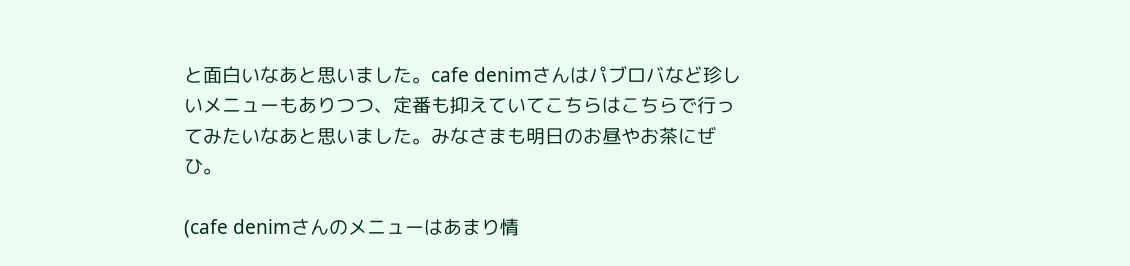と面白いなあと思いました。cafe denimさんはパブロバなど珍しいメニューもありつつ、定番も抑えていてこちらはこちらで行ってみたいなあと思いました。みなさまも明日のお昼やお茶にぜひ。

(cafe denimさんのメニューはあまり情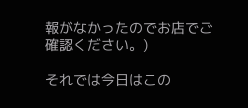報がなかったのでお店でご確認ください。)

それでは今日はこの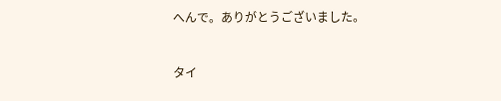へんで。ありがとうございました。


タイ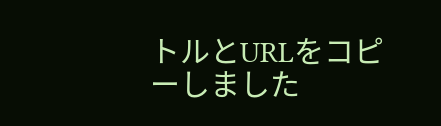トルとURLをコピーしました